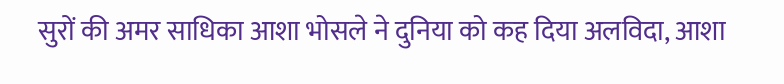सुरों की अमर साधिका आशा भोसले ने दुनिया को कह दिया अलविदा, आशा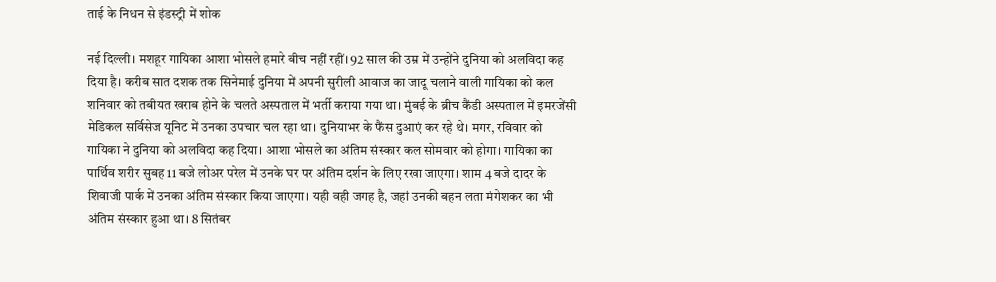ताई के निधन से इंडस्ट्री में शोक

नई दिल्ली। मशहूर गायिका आशा भोसले हमारे बीच नहीं रहीं। 92 साल की उम्र में उन्होंने दुनिया को अलविदा कह दिया है। करीब सात दशक तक सिनेमाई दुनिया में अपनी सुरीली आवाज का जादू चलाने वाली गायिका को कल शनिवार को तबीयत खराब होने के चलते अस्पताल में भर्ती कराया गया था। मुंबई के ब्रीच कैंडी अस्पताल में इमरजेंसी मेडिकल सर्विसेज यूनिट में उनका उपचार चल रहा था। दुनियाभर के फैंस दुआएं कर रहे थे। मगर, रविवार को गायिका ने दुनिया को अलविदा कह दिया। आशा भोसले का अंतिम संस्कार कल सोमवार को होगा। गायिका का पार्थिव शरीर सुबह 11 बजे लोअर परेल में उनके घर पर अंतिम दर्शन के लिए रखा जाएगा। शाम 4 बजे दादर के शिवाजी पार्क में उनका अंतिम संस्कार किया जाएगा। यही वही जगह है, जहां उनकी बहन लता मंगेशकर का भी अंतिम संस्कार हुआ था। 8 सितंबर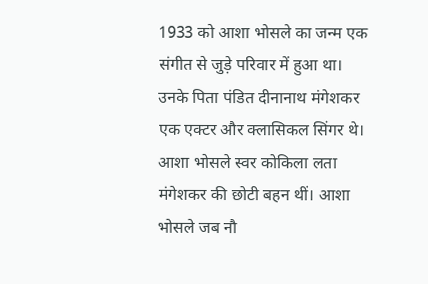1933 को आशा भोसले का जन्म एक संगीत से जुड़े परिवार में हुआ था। उनके पिता पंडित दीनानाथ मंगेशकर एक एक्टर और क्लासिकल सिंगर थे। आशा भोसले स्वर कोकिला लता मंगेशकर की छोटी बहन थीं। आशा भोसले जब नौ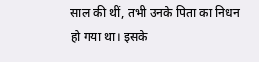साल की थीं, तभी उनके पिता का निधन हो गया था। इसके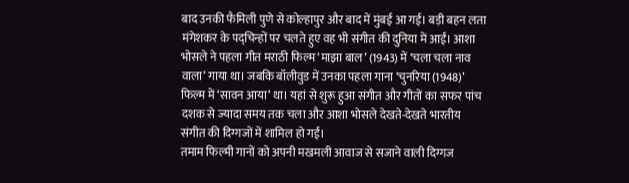बाद उनकी फैमिली पुणे से कोल्हापुर और बाद में मुंबई आ गई। बड़ी बहन लता मंगेशकर के पद्चिन्हों पर चलते हुए वह भी संगीत की दुनिया में आईं। आशा भोसले ने पहला गीत मराठी फिल्म ‘माझा बाल’ (1943) में ‘चला चला नाव वाला’ गाया था। जबकि बॉलीवुड में उनका पहला गाना ‘चुनरिया (1948)’ फिल्म में ‘सावन आया’ था। यहां से शुरू हुआ संगीत और गीतों का सफर पांच दशक से ज्यादा समय तक चला और आशा भोसले देखते-देखते भारतीय संगीत की दिग्गजों में शामिल हो गईं।
तमाम फिल्मी गानों को अपनी मखमली आवाज से सजाने वाली दिग्गज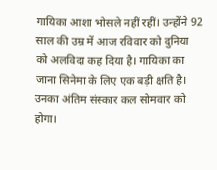गायिका आशा भोसले नहीं रहीं। उन्होंने 92 साल की उम्र में आज रविवार को दुनिया को अलविदा कह दिया है। गायिका का जाना सिनेमा के लिए एक बड़ी क्षति है। उनका अंतिम संस्कार कल सोमवार को होगा।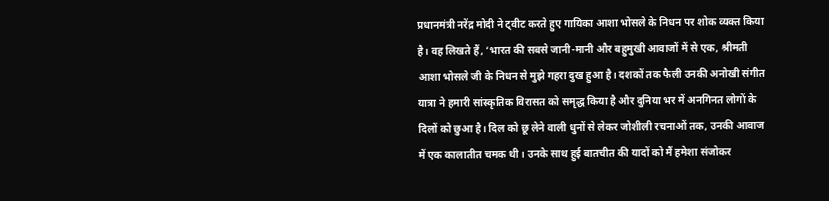प्रधानमंत्री नरेंद्र मोदी ने ट्वीट करते हुए गायिका आशा भोसले के निधन पर शोक व्यक्त किया है। वह लिखते हैं, ‘भारत की सबसे जानी-मानी और बहुमुखी आवाजों में से एक, श्रीमती आशा भोसले जी के निधन से मुझे गहरा दुख हुआ है। दशकों तक फैली उनकी अनोखी संगीत यात्रा ने हमारी सांस्कृतिक विरासत को समृद्ध किया है और दुनिया भर में अनगिनत लोगों के दिलों को छुआ है। दिल को छू लेने वाली धुनों से लेकर जोशीली रचनाओं तक, उनकी आवाज में एक कालातीत चमक थी। उनके साथ हुई बातचीत की यादों को मैं हमेशा संजोकर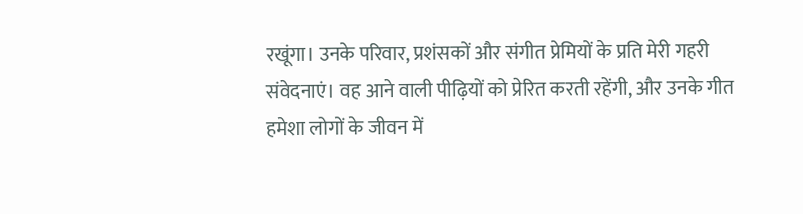रखूंगा। उनके परिवार, प्रशंसकों और संगीत प्रेमियों के प्रति मेरी गहरी संवेदनाएं। वह आने वाली पीढ़ियों को प्रेरित करती रहेंगी, और उनके गीत हमेशा लोगों के जीवन में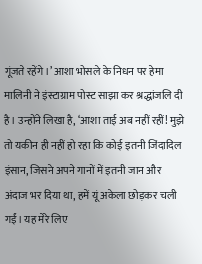गूंजते रहेंगे।’ आशा भोसले के निधन पर हेमा मालिनी ने इंस्टाग्राम पोस्ट साझा कर श्रद्धांजलि दी है। उन्होंने लिखा है, ‘आशा ताई अब नहीं रहीं! मुझे तो यकीन ही नहीं हो रहा कि कोई इतनी जिंदादिल इंसान, जिसने अपने गानों में इतनी जान और अंदाज भर दिया था, हमें यूं अकेला छोड़कर चली गईं। यह मेरे लिए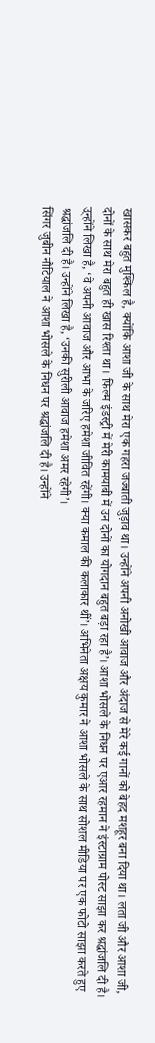खासकर बहुत मुश्किल है, क्योंकि आशा जी के साथ मेरा एक गहरा जज्बाती जुड़ाव था। उन्होंने अपनी अनोखी आवाज और अंदाज से मेरे कई गानों को बेहद मशहूर बना दिया था। लता जी और आशा जी, दोनों के साथ मेरा बहुत ही खास रिश्ता था। फिल्म इंडस्ट्री में मेरी कामयाबी में उन दोनों का योगदान बहुत बड़ा रहा है’। आशा भोसले के निधन पर एआर रहमान ने इंस्टाग्राम पोस्ट साझा कर श्रद्धांजलि दी है। उ्न्होंने लिखा है, ‘वे अपनी आवाज और आभा के जरिए हमेशा जीवित रहेंगी। क्या कमाल की कलाकार थीं’। अभिनेता अक्षय कुमार ने आशा भोसले के साथ सोशल मीडिया पर एक फोटो साझा करते हुए श्रद्धांजलि दी है। उन्होंने लिखा है, ‘उनकी सुरीली आवाज हमेशा अमर रहेगी’।
सिंगर जुबीन नौटियाल ने आशा भोसले के निधन पर श्रद्धांजलि दी है। उन्होंने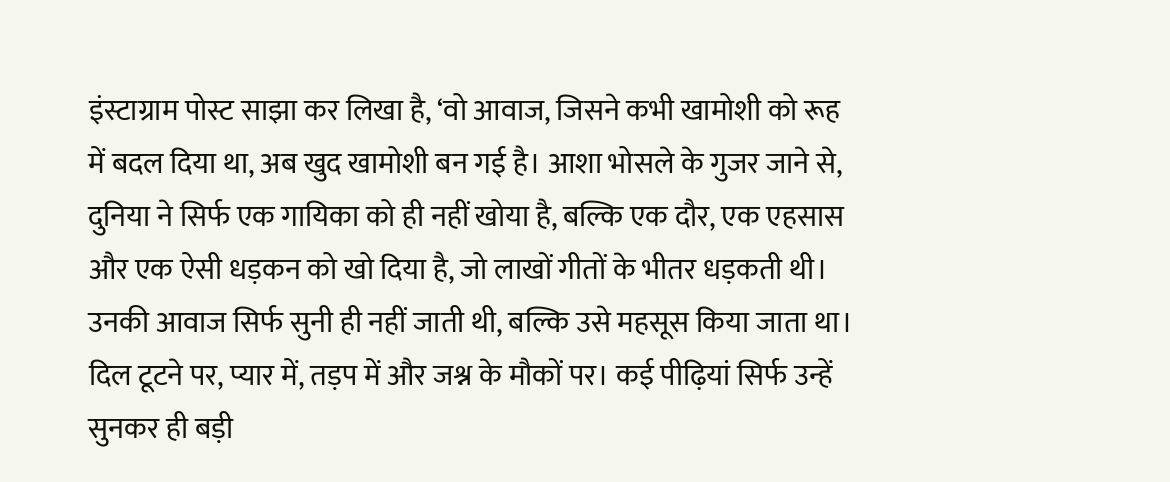इंस्टाग्राम पोस्ट साझा कर लिखा है, ‘वो आवाज, जिसने कभी खामोशी को रूह में बदल दिया था, अब खुद खामोशी बन गई है। आशा भोसले के गुजर जाने से, दुनिया ने सिर्फ एक गायिका को ही नहीं खोया है, बल्कि एक दौर, एक एहसास और एक ऐसी धड़कन को खो दिया है, जो लाखों गीतों के भीतर धड़कती थी। उनकी आवाज सिर्फ सुनी ही नहीं जाती थी, बल्कि उसे महसूस किया जाता था। दिल टूटने पर, प्यार में, तड़प में और जश्न के मौकों पर। कई पीढ़ियां सिर्फ उन्हें सुनकर ही बड़ी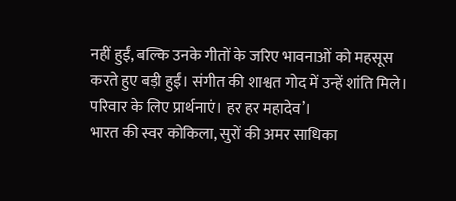नहीं हुईं, बल्कि उनके गीतों के जरिए भावनाओं को महसूस करते हुए बड़ी हुईं। संगीत की शाश्वत गोद में उन्हें शांति मिले। परिवार के लिए प्रार्थनाएं। हर हर महादेव’।
भारत की स्वर कोकिला, सुरों की अमर साधिका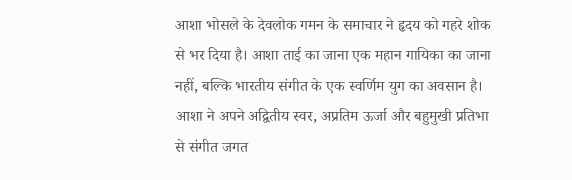आशा भोसले के देवलोक गमन के समाचार ने हृदय को गहरे शोक से भर दिया है। आशा ताई का जाना एक महान गायिका का जाना नहीं, बल्कि भारतीय संगीत के एक स्वर्णिम युग का अवसान है। आशा ने अपने अद्वितीय स्वर, अप्रतिम ऊर्जा और बहुमुखी प्रतिभा से संगीत जगत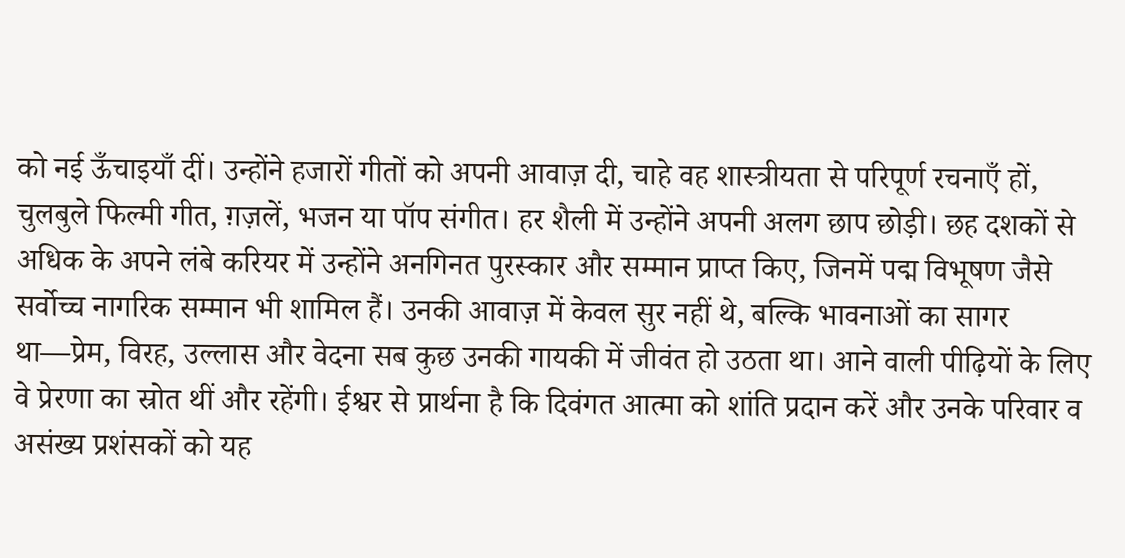को नई ऊँचाइयाँ दीं। उन्होंने हजारों गीतों को अपनी आवाज़ दी, चाहे वह शास्त्रीयता से परिपूर्ण रचनाएँ हों, चुलबुले फिल्मी गीत, ग़ज़लें, भजन या पॉप संगीत। हर शैली में उन्होंने अपनी अलग छाप छोड़ी। छह दशकों से अधिक के अपने लंबे करियर में उन्होंने अनगिनत पुरस्कार और सम्मान प्राप्त किए, जिनमें पद्म विभूषण जैसे सर्वोच्च नागरिक सम्मान भी शामिल हैं। उनकी आवाज़ में केवल सुर नहीं थे, बल्कि भावनाओं का सागर था—प्रेम, विरह, उल्लास और वेदना सब कुछ उनकी गायकी में जीवंत हो उठता था। आने वाली पीढ़ियों के लिए वे प्रेरणा का स्रोत थीं और रहेंगी। ईश्वर से प्रार्थना है कि दिवंगत आत्मा को शांति प्रदान करें और उनके परिवार व असंख्य प्रशंसकों को यह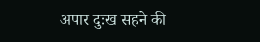अपार दुःख सहने की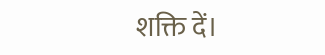शक्ति दें।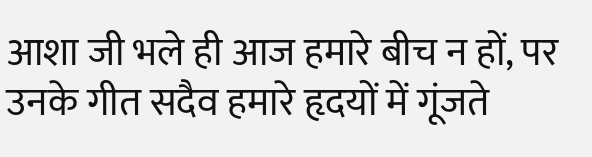आशा जी भले ही आज हमारे बीच न हों, पर उनके गीत सदैव हमारे हृदयों में गूंजते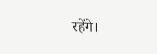रहेंगे।